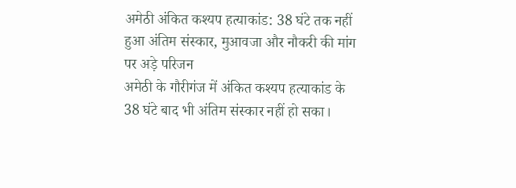अमेठी अंकित कश्यप हत्याकांड: 38 घंटे तक नहीं हुआ अंतिम संस्कार, मुआवजा और नौकरी की मांग पर अड़े परिजन
अमेठी के गौरीगंज में अंकित कश्यप हत्याकांड के 38 घंटे बाद भी अंतिम संस्कार नहीं हो सका।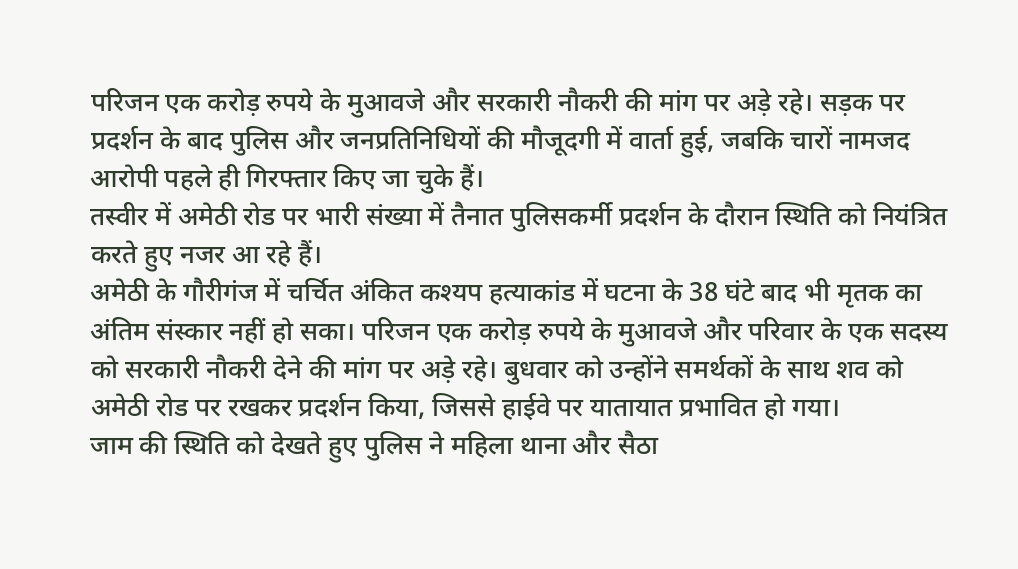परिजन एक करोड़ रुपये के मुआवजे और सरकारी नौकरी की मांग पर अड़े रहे। सड़क पर प्रदर्शन के बाद पुलिस और जनप्रतिनिधियों की मौजूदगी में वार्ता हुई, जबकि चारों नामजद आरोपी पहले ही गिरफ्तार किए जा चुके हैं।
तस्वीर में अमेठी रोड पर भारी संख्या में तैनात पुलिसकर्मी प्रदर्शन के दौरान स्थिति को नियंत्रित करते हुए नजर आ रहे हैं।
अमेठी के गौरीगंज में चर्चित अंकित कश्यप हत्याकांड में घटना के 38 घंटे बाद भी मृतक का अंतिम संस्कार नहीं हो सका। परिजन एक करोड़ रुपये के मुआवजे और परिवार के एक सदस्य को सरकारी नौकरी देने की मांग पर अड़े रहे। बुधवार को उन्होंने समर्थकों के साथ शव को अमेठी रोड पर रखकर प्रदर्शन किया, जिससे हाईवे पर यातायात प्रभावित हो गया।
जाम की स्थिति को देखते हुए पुलिस ने महिला थाना और सैठा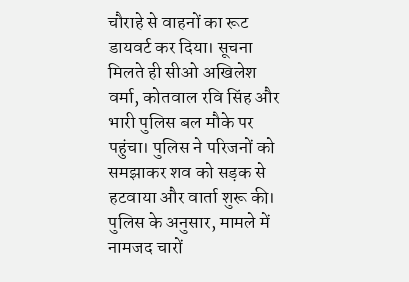चौराहे से वाहनों का रूट डायवर्ट कर दिया। सूचना मिलते ही सीओ अखिलेश वर्मा, कोतवाल रवि सिंह और भारी पुलिस बल मौके पर पहुंचा। पुलिस ने परिजनों को समझाकर शव को सड़क से हटवाया और वार्ता शुरू की।
पुलिस के अनुसार, मामले में नामजद चारों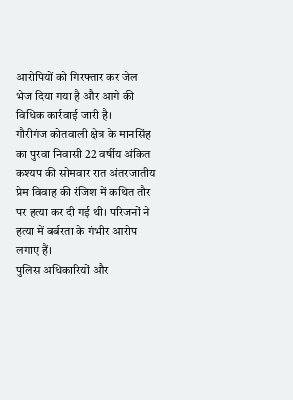आरोपियों को गिरफ्तार कर जेल भेज दिया गया है और आगे की विधिक कार्रवाई जारी है।
गौरीगंज कोतवाली क्षेत्र के मानसिंह का पुरवा निवासी 22 वर्षीय अंकित कश्यप की सोमवार रात अंतरजातीय प्रेम विवाह की रंजिश में कथित तौर पर हत्या कर दी गई थी। परिजनों ने हत्या में बर्बरता के गंभीर आरोप लगाए हैं।
पुलिस अधिकारियों और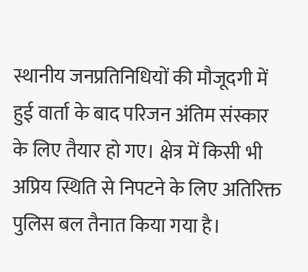स्थानीय जनप्रतिनिधियों की मौजूदगी में हुई वार्ता के बाद परिजन अंतिम संस्कार के लिए तैयार हो गए। क्षेत्र में किसी भी अप्रिय स्थिति से निपटने के लिए अतिरिक्त पुलिस बल तैनात किया गया है।